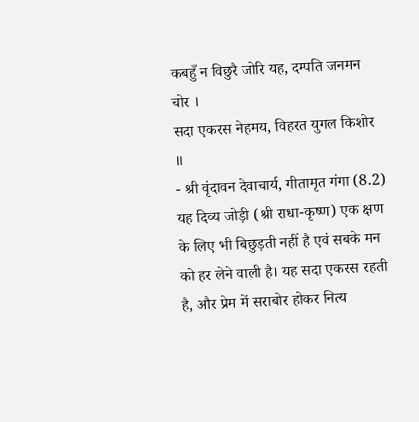कबहुँ न विछुरै जोरि यह, दम्पति जनमन चोर ।
सदा एकरस नेहमय, विहरत युगल किशोर ॥
- श्री वृंदावन देवाचार्य, गीतामृत गंगा (8.2)
यह दिव्य जोड़ी (श्री राधा-कृष्ण) एक क्षण के लिए भी बिछुड़ती नहीं है एवं सबके मन को हर लेने वाली है। यह सदा एकरस रहती है, और प्रेम में सराबोर होकर नित्य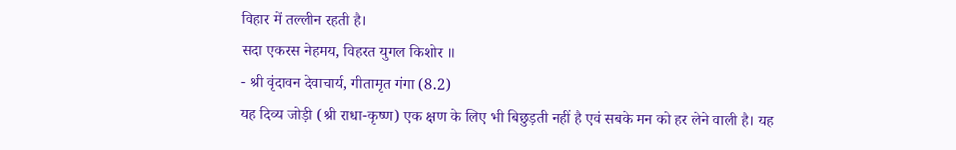विहार में तल्लीन रहती है।
सदा एकरस नेहमय, विहरत युगल किशोर ॥
- श्री वृंदावन देवाचार्य, गीतामृत गंगा (8.2)
यह दिव्य जोड़ी (श्री राधा-कृष्ण) एक क्षण के लिए भी बिछुड़ती नहीं है एवं सबके मन को हर लेने वाली है। यह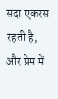सदा एकरस रहती है, और प्रेम में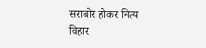सराबोर होकर नित्य विहार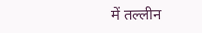में तल्लीन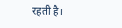रहती है।